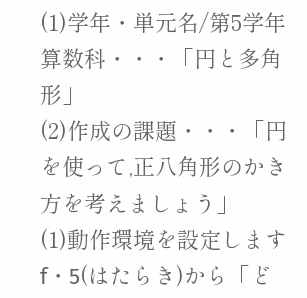(1)学年・単元名/第5学年算数科・・・「円と多角形」
(2)作成の課題・・・「円を使って,正八角形のかき方を考えましょう」
(1)動作環境を設定します
f・5(はたらき)から「ど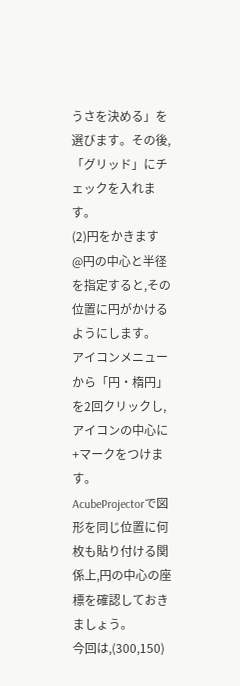うさを決める」を選びます。その後,「グリッド」にチェックを入れます。
(2)円をかきます
@円の中心と半径を指定すると,その位置に円がかけるようにします。
アイコンメニューから「円・楕円」を2回クリックし,アイコンの中心に+マークをつけます。
AcubeProjectorで図形を同じ位置に何枚も貼り付ける関係上,円の中心の座標を確認しておきましょう。
今回は,(300,150)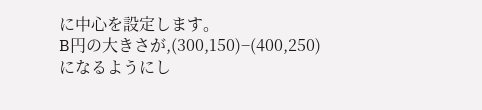に中心を設定します。
B円の大きさが,(300,150)−(400,250)になるようにし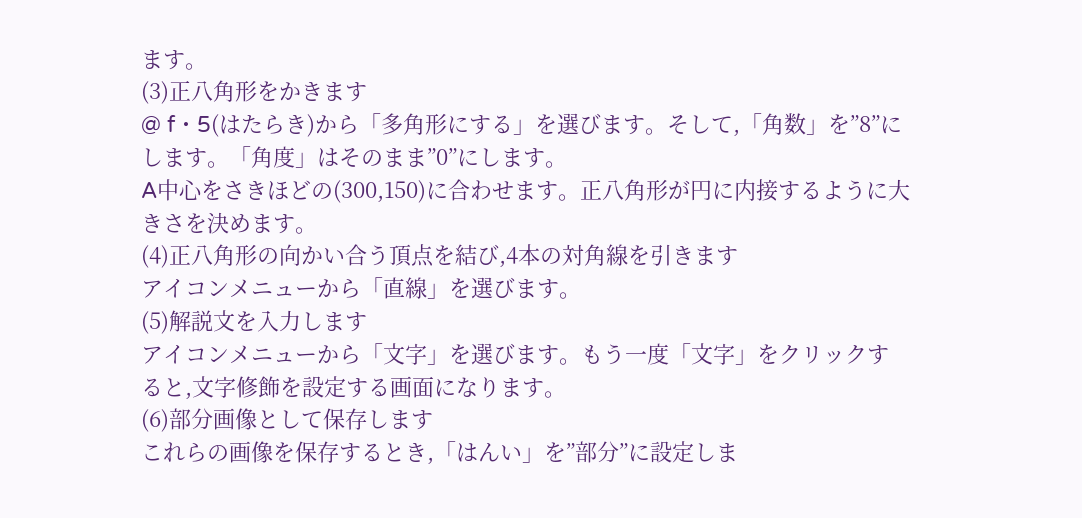ます。
(3)正八角形をかきます
@ f・5(はたらき)から「多角形にする」を選びます。そして,「角数」を”8”にします。「角度」はそのまま”0”にします。
A中心をさきほどの(300,150)に合わせます。正八角形が円に内接するように大きさを決めます。
(4)正八角形の向かい合う頂点を結び,4本の対角線を引きます
アイコンメニューから「直線」を選びます。
(5)解説文を入力します
アイコンメニューから「文字」を選びます。もう一度「文字」をクリックすると,文字修飾を設定する画面になります。
(6)部分画像として保存します
これらの画像を保存するとき,「はんい」を”部分”に設定しま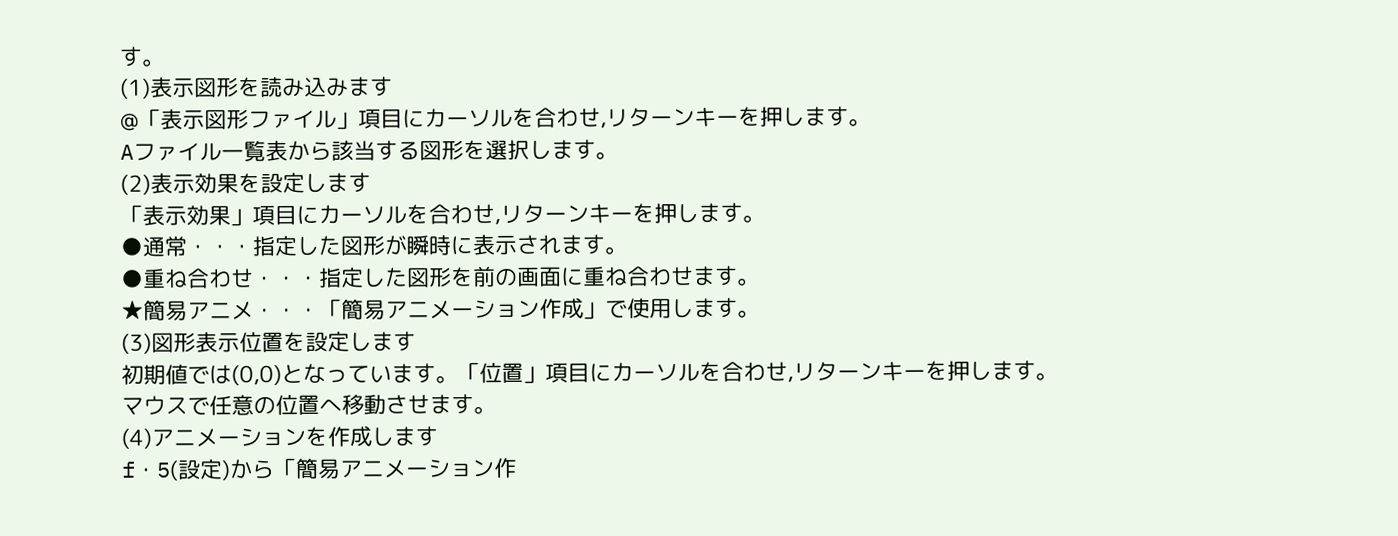す。
(1)表示図形を読み込みます
@「表示図形ファイル」項目にカーソルを合わせ,リターンキーを押します。
Aファイル一覧表から該当する図形を選択します。
(2)表示効果を設定します
「表示効果」項目にカーソルを合わせ,リターンキーを押します。
●通常・・・指定した図形が瞬時に表示されます。
●重ね合わせ・・・指定した図形を前の画面に重ね合わせます。
★簡易アニメ・・・「簡易アニメーション作成」で使用します。
(3)図形表示位置を設定します
初期値では(0,0)となっています。「位置」項目にカーソルを合わせ,リターンキーを押します。
マウスで任意の位置へ移動させます。
(4)アニメーションを作成します
f・5(設定)から「簡易アニメーション作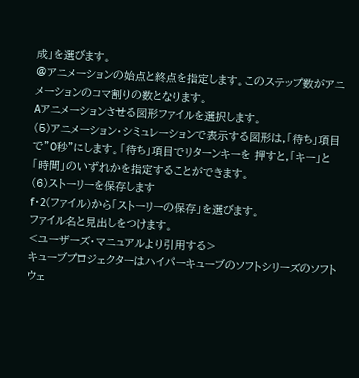成」を選びます。
@アニメーションの始点と終点を指定します。このステップ数がアニメーションのコマ割りの数となります。
Aアニメーションさせる図形ファイルを選択します。
(5)アニメーション・シミュレーションで表示する図形は,「待ち」項目で”0秒”にします。「待ち」項目でリターンキーを 押すと,「キー」と「時間」のいずれかを指定することができます。
(6)ストーリーを保存します
f・2(ファイル)から「ストーリーの保存」を選びます。
ファイル名と見出しをつけます。
<ユーザーズ・マニュアルより引用する>
キューブプロジェクターはハイパーキューブのソフトシリーズのソフトウェ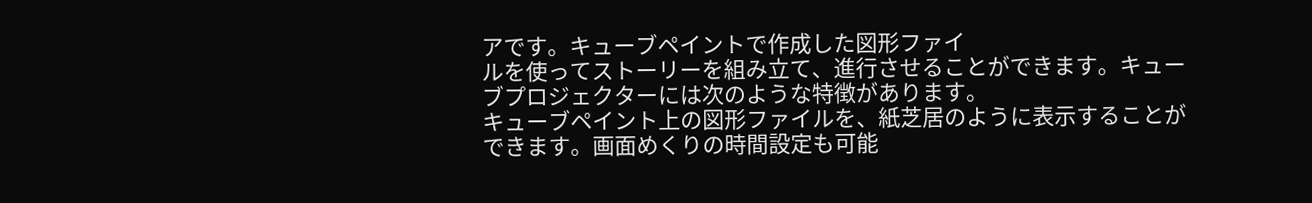アです。キューブペイントで作成した図形ファイ
ルを使ってストーリーを組み立て、進行させることができます。キューブプロジェクターには次のような特徴があります。
キューブペイント上の図形ファイルを、紙芝居のように表示することができます。画面めくりの時間設定も可能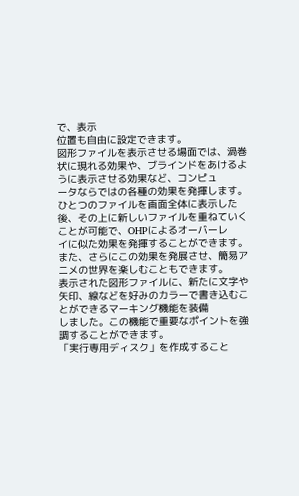で、表示
位置も自由に設定できます。
図形ファイルを表示させる場面では、渦巻状に現れる効果や、ブラインドをあけるように表示させる効果など、コンピュ
ータならではの各種の効果を発揮します。
ひとつのファイルを画面全体に表示した後、その上に新しいファイルを重ねていくことが可能で、OHPによるオーバーレ
イに似た効果を発揮することができます。また、さらにこの効果を発展させ、簡易アニメの世界を楽しむこともできます。
表示された図形ファイルに、新たに文字や矢印、線などを好みのカラーで書き込むことができるマーキング機能を装備
しました。この機能で重要なポイントを強調することができます。
「実行専用ディスク」を作成すること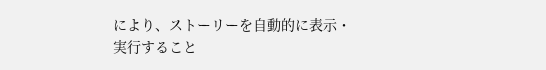により、ストーリーを自動的に表示・実行すること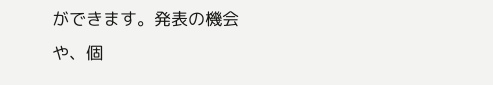ができます。発表の機会や、個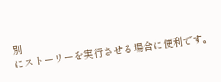別
にストーリーを実行させる場合に便利です。